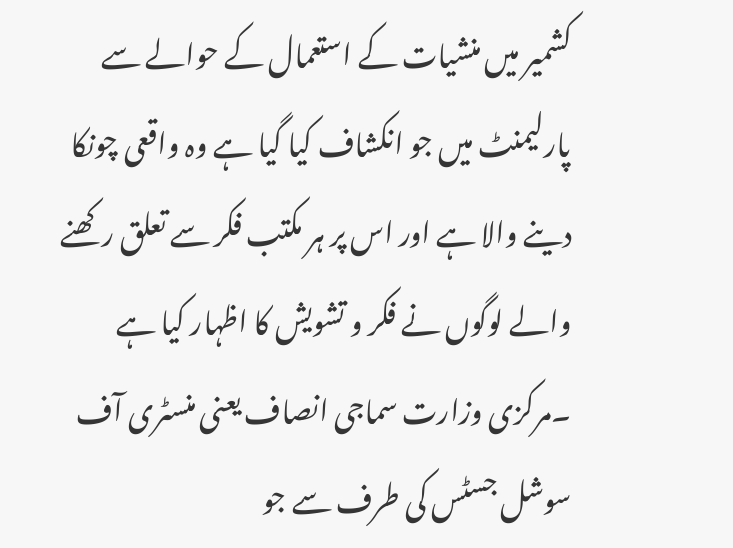کشمیر میں منشیات کے استعمال کے حوالے سے پارلیمنٹ میں جو انکشاف کیا گیا ہے وہ واقعی چونکا دینے والا ہے اور اس پر ہر مکتب فکر سے تعلق رکھنے والے لوگوں نے فکر و تشویش کا اظہار کیا ہے ۔مرکزی وزارت سماجی انصاف یعنی منسٹری آف سوشل جسٹس کی طرف سے جو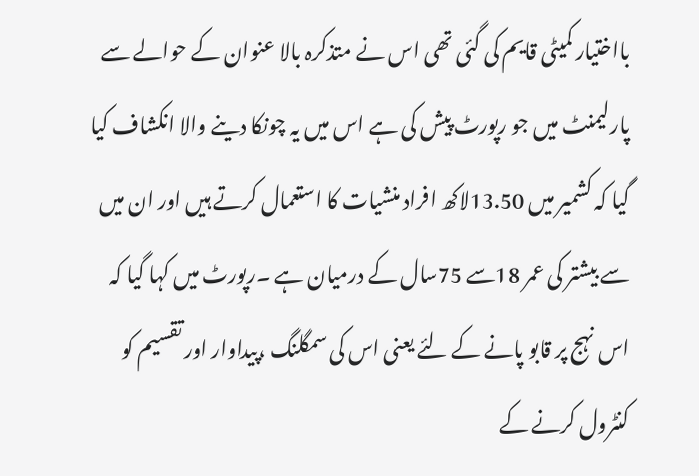بااختیار کمیٹی قایم کی گئی تھی اس نے متذکرہ بالا عنوان کے حوالے سے پارلیمنٹ میں جو رپورٹ پیش کی ہے اس میں یہ چونکا دینے والا انکشاف کیا گیا کہ کشمیر میں 13.50لاکھ افراد منشیات کا استعمال کرتے ہیں اور ان میں سے بیشتر کی عمر 18سے 75سال کے درمیان ہے ۔رپورٹ میں کہا گیا کہ اس نہج پر قابو پانے کے لئے یعنی اس کی سمگلنگ ،پیداوار اور تقسیم کو کنٹرول کرنے کے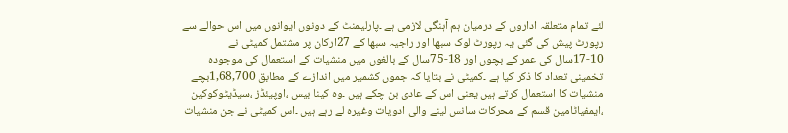لئے تمام متعلقہ اداروں کے درمیان ہم آہنگی لازمی ہے ۔پارلیمنٹ کے دونوں ایوانوں میں اس حوالے سے رپورٹ پیش کی گئی یہ رپورٹ لوک سبھا اور راجیہ سبھا کے 27ارکان پر مشتمل کمیٹی نے 10-17سال کی عمر کے بچوں اور 18-75سال کے بالغوں میں منشیات کے استعمال کی موجودہ تخمینی تعداد کا ذکر کیا ہے ۔کمیٹی نے بتایا کہ جموں کشمیر میں اندازے کے مطابق 1,68,700بچے منشیات کا استعمال کرتے ہیں یعنی اس کے عادی بن چکے ہیں ۔وہ کینا بیس ،اوپیئڈز ،سیڈیٹوکوکین ،ایمفیاٹامین قسم کے محرکات سانس لینے والی ادویات وغیرہ لے رہے ہیں ۔اس کمیٹی نے جن منشیات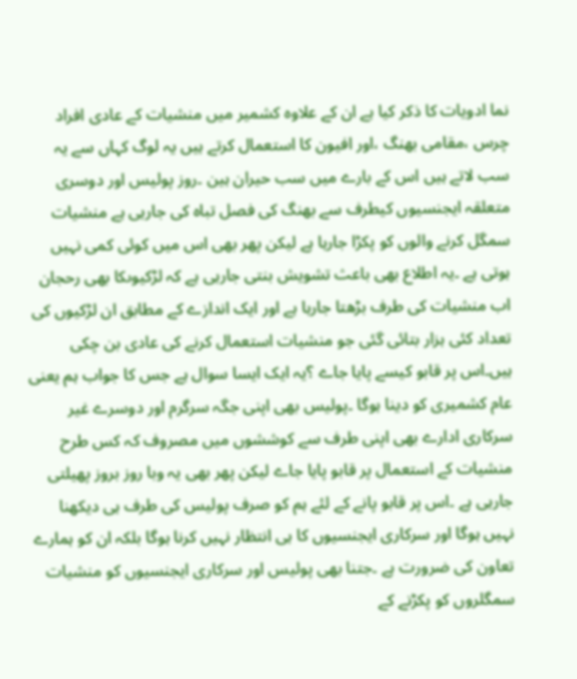نما ادویات کا ذکر کیا ہے ان کے علاوہ کشمیر میں منشیات کے عادی افراد چرس ،مقامی بھنگ ،اور افیون کا استعمال کرتے ہیں یہ لوگ کہاں سے یہ سب لاتے ہیں اس کے بارے میں سب حیران ہین ۔روز پولیس اور دوسری متعلقہ ایجنسیوں کیطرف سے بھنگ کی فصل تباہ کی جارہی ہے منشیات سمگل کرنے والوں کو پکڑا جارہا ہے لیکن پھر بھی اس میں کوئی کمی نہیں ہوتی ہے ۔یہ اطلاع بھی باعث تشویش بنتی جارہی ہے کہ لڑکیوںکا بھی رحجان اب منشیات کی طرف بڑھتا جارہا ہے اور ایک اندازے کے مطابق ان لڑکیوں کی تعداد کئی ہزار بتائی گئی جو منشیات استعمال کرنے کی عادی بن چکی ہیں۔اس پر قابو کیسے پایا جاے ؟یہ ایک ایسا سوال ہے جس کا جواب ہم یعنی عام کشمیری کو دینا ہوگا ۔پولیس بھی اپنی جگہ سرگرم اور دوسرے غیر سرکاری ادارے بھی اپنی طرف سے کوششوں میں مصروف کہ کس طرح منشیات کے استعمال پر قابو پایا جاے لیکن پھر بھی یہ وبا روز بروز پھیلتی جارہی ہے ۔اس پر قابو پانے کے لئے ہم کو صرف پولیس کی طرف ہی دیکھنا نہیں ہوگا اور سرکاری ایجنسیوں کا ہی انتظار نہیں کرنا ہوگا بلکہ ان کو ہمارے تعاون کی ضرورت ہے ۔جتنا بھی پولیس اور سرکاری ایجنسیوں کو منشیات سمگلروں کو پکڑنے کے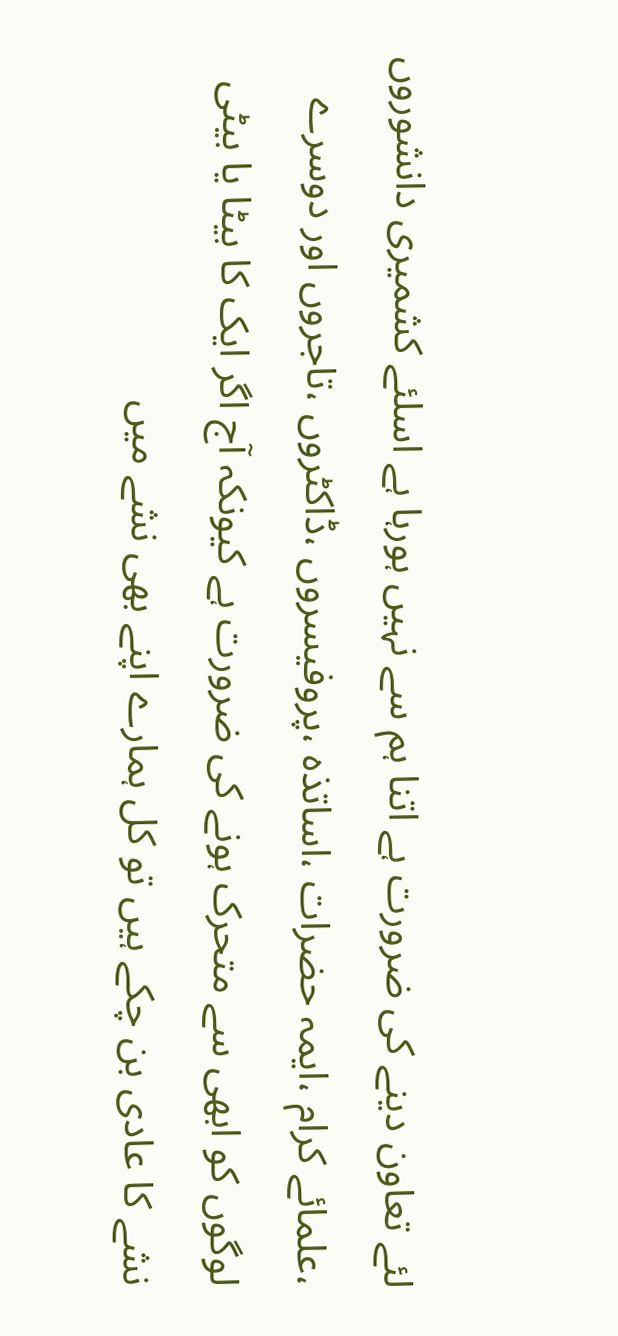لئے تعاون دینے کی ضرورت ہے اتنا ہم سے نہیں ہورہا ہے اسلئے کشمیری دانشوروں ،علمائے کرام ،ایمہ حضرات ،اساتذہ ،پروفیسروں ،ڈاکٹروں ،تاجروں اور دوسرے لوگوں کو ابھی سے متحرک ہونے کی ضرورت ہے کیونکہ آج اگر ایک کا بیٹا یا بیٹی نشے کا عادی بن چکے ہیں تو کل ہمارے اپنے بھی نشے میں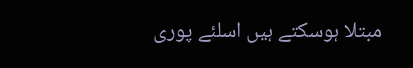مبتلا ہوسکتے ہیں اسلئے پوری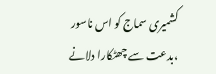کشمیری سماج کو اس ناسور ،بدعت سے چھٹکارا دلانے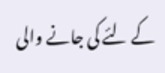کے لئے کی جانے والی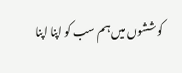کوششوں میں ہم سب کو اپنا اپنا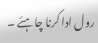رول ادا کرنا چاہئے ۔